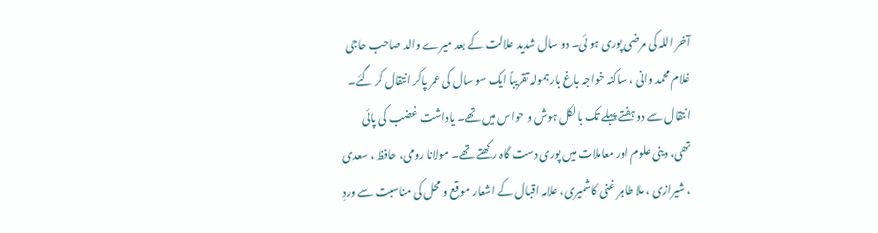آخر اللہ کی مرضی پوری ہو ئی۔ دو سال شدید علالت کے بعد میرے والد صاحب حاجی غلام محمد وانی ، ساکنہ خواجہ باغ بارہمولہ تقریباً ایک سو سال کی عمر پاکر انتقال کر گئے۔ انتقال سے دو ہفتے پہلے تک بالکل ہوش و حواس میں تھے۔ یاداشت غضب کی پائی تھی، دینی علوم اور معاملات میں پوری دست گاہ رکھتے تھے۔ مولانا رومی، حافظ ، سعدی ، شیرازی ، ملا طاہر غنی کاشمیری، علامہ اقبال کے اشعار موقع و محل کی مناسبت سے وردِ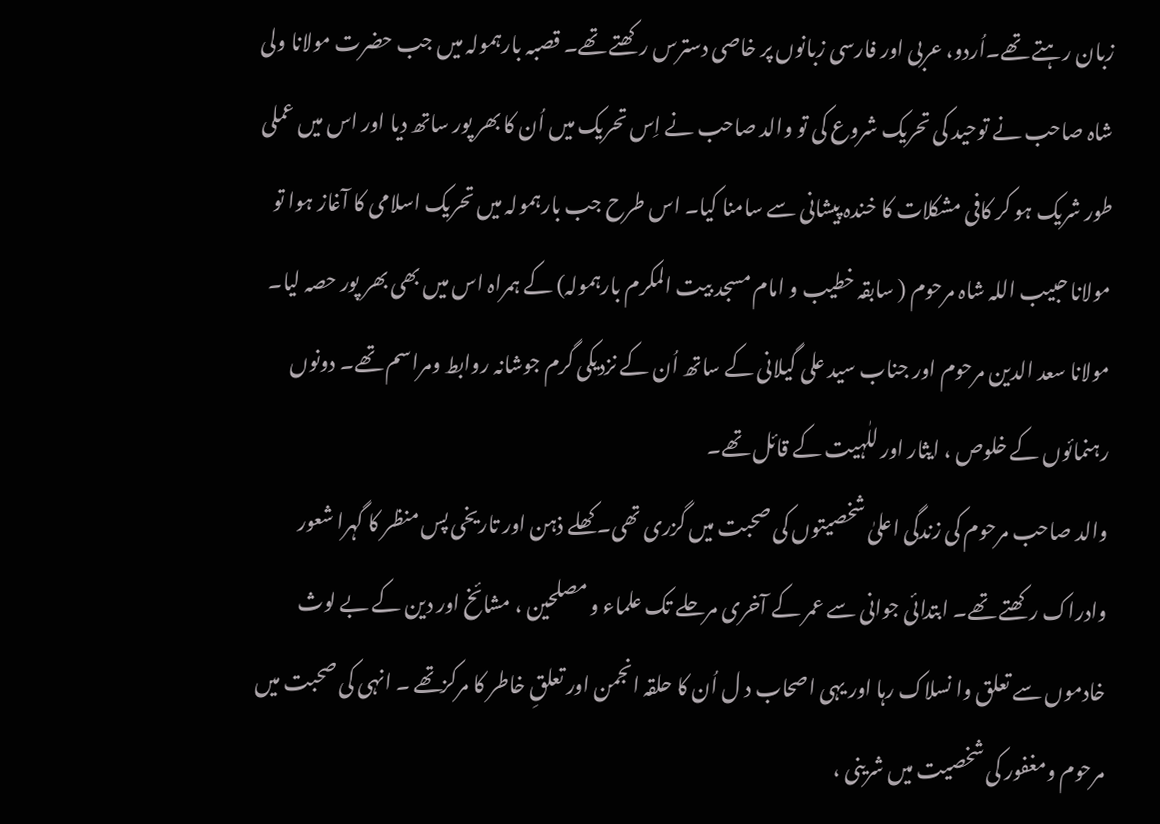زبان رہتے تھے۔اُردو، عربی اور فارسی زبانوں پر خاصی دسترس رکھتے تھے۔ قصبہ بارہمولہ میں جب حضرت مولانا ولی شاہ صاحب نے توحید کی تحریک شروع کی تو والد صاحب نے اِس تحریک میں اُن کا بھر پور ساتھ دیا اور اس میں عملی طور شریک ہو کر کافی مشکلات کا خندہ پیشانی سے سامنا کیا۔ اس طرح جب بارہمولہ میں تحریک اسلامی کا آغاز ہوا تو مولانا حبیب اللہ شاہ مرحوم ( سابقہ خطیب و امام مسجد بیت المکرم بارہمولہ) کے ہمراہ اس میں بھی بھر پور حصہ لیا۔ مولانا سعد الدین مرحوم اور جناب سید علی گیلانی کے ساتھ اُن کے نزدیکی گرم جوشانہ روابط ومراسم تھے۔ دونوں رہنمائوں کے خلوص ، ایثار اور للٰہیت کے قائل تھے۔
والد صاحب مرحوم کی زندگی اعلیٰ شخصیتوں کی صحبت میں گزری تھی۔ کھلے ذہن اور تاریخی پس منظر کا گہرا شعور وادراک رکھتے تھے۔ ابتدائی جوانی سے عمر کے آخری مرحلے تک علماء و مصلحین ، مشائخ اور دین کے بے لوث خادموں سے تعلق وا نسلاک رہا اور یہی اصحاب د ل اُن کا حلقہ انجمن اور تعلقِ خاطر کا مرکزتھے ۔ انہی کی صحبت میں مرحوم ومغفور کی شخصیت میں شرینی ،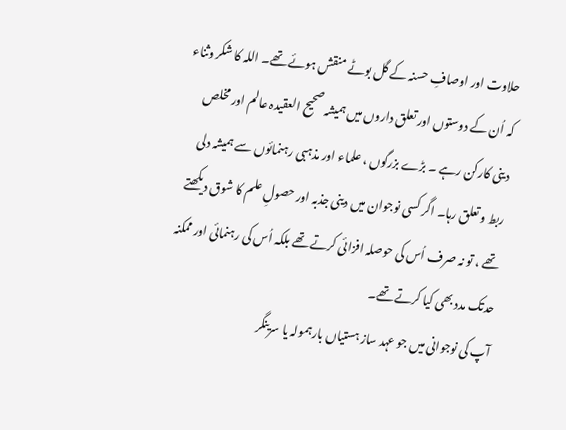حلاوت اور اوصافِ حسنہ کے گل بوٹے منقش ہوئے تھے۔ اللہ کا شکر وثناء کہ اُن کے دوستوں اور تعلق داروں میں ہمیشہ صحیح العقیدہ عالم اور مخلص دینی کارکن رہے ۔ بڑے بزرگوں ، علماء اور مذہبی رہنمائوں سے ہمیشہ دلی ربط و تعلق رہا۔ اگر کسی نوجوان میں دینی جذبہ اور حصولِ علم کا شوق دیکھتے تھے ، تو نہ صرف اُس کی حوصلہ افزائی کرتے تھے بلکہ اُس کی رہنمائی اور ممکنہ حدتک مدد بھی کیا کرتے تھے۔
آپ کی نوجوانی میں جو عہد ساز ہستیاں بارہمولہ یا سرینگر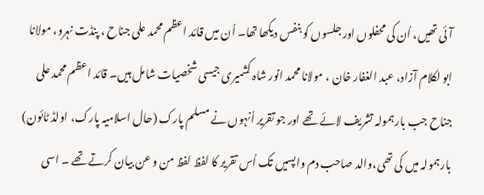آئی تھیں، اُن کی محفلوں اور جلسوں کو بنفس دیکھا تھا۔ اُن میں قائد اعظم محمد علی جناح ، پنڈت نہرو، مولانا ابو لکلام آزاد، عبد الغفار خان ، مولانا محمد انور شاہ کشمیری جیسی شخصیات شامل ہیں۔ قائد اعظم محمد علی جناح جب بارہمولہ تشریف لائے تھے اور جو تقریر اُنہوں نے مسلم پارک (حال اسلامیہ پارک، اولڈ ٹائون) بارہمولہ میں کی تھی،والد صاحب دم واپسیں تک اُس تقریر کا لفظ لفظ من و عن بیان کرتے تھے ۔ اسی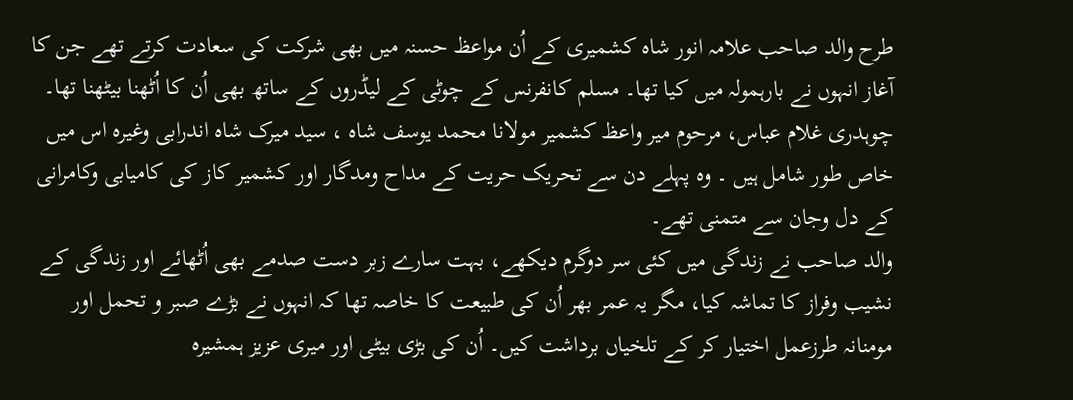طرح والد صاحب علامہ انور شاہ کشمیری کے اُن مواعظ حسنہ میں بھی شرکت کی سعادت کرتے تھے جن کا آغاز انہوں نے بارہمولہ میں کیا تھا۔ مسلم کانفرنس کے چوٹی کے لیڈروں کے ساتھ بھی اُن کا اُٹھنا بیٹھنا تھا۔ چوہدری غلام عباس، مرحوم میر واعظ کشمیر مولانا محمد یوسف شاہ ، سید میرک شاہ اندرابی وغیرہ اس میں خاص طور شامل ہیں ۔ وہ پہلے دن سے تحریک حریت کے مداح ومدگار اور کشمیر کاز کی کامیابی وکامرانی کے دل وجان سے متمنی تھے۔
والد صاحب نے زندگی میں کئی سر دوگرم دیکھے، بہت سارے زبر دست صدمے بھی اُٹھائے اور زندگی کے نشیب وفراز کا تماشہ کیا، مگر یہ عمر بھر اُن کی طبیعت کا خاصہ تھا کہ انہوں نے بڑے صبر و تحمل اور مومنانہ طرزعمل اختیار کر کے تلخیاں برداشت کیں۔ اُن کی بڑی بیٹی اور میری عزیز ہمشیرہ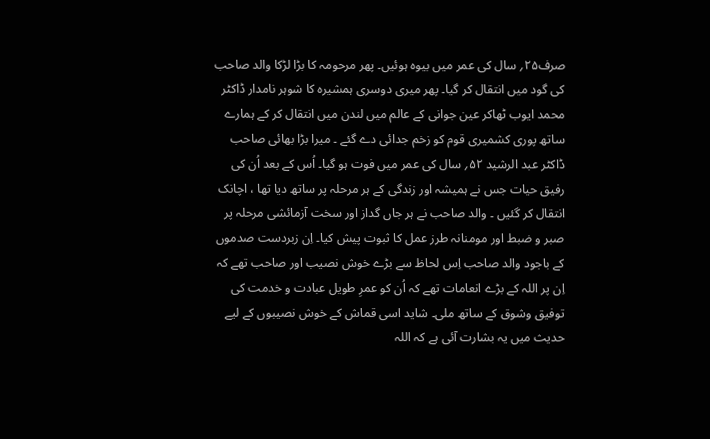صرف۲۵؍ سال کی عمر میں بیوہ ہوئیں۔ پھر مرحومہ کا بڑا لڑکا والد صاحب کی گود میں انتقال کر گیا۔ پھر میری دوسری ہمشیرہ کا شوہر نامدار ڈاکٹر محمد ایوب ٹھاکر عین جوانی کے عالم میں لندن میں انتقال کر کے ہمارے ساتھ پوری کشمیری قوم کو زخم جدائی دے گئے ۔ میرا بڑا بھائی صاحب ڈاکٹر عبد الرشید ۵۲؍ سال کی عمر میں فوت ہو گیا۔ اُس کے بعد اُن کی رفیق حیات جس نے ہمیشہ اور زندگی کے ہر مرحلہ پر ساتھ دیا تھا ، اچانک انتقال کر گئیں ۔ والد صاحب نے ہر جاں گداز اور سخت آزمائشی مرحلہ پر صبر و ضبط اور مومنانہ طرز عمل کا ثبوت پیش کیا۔ اِن زبردست صدموں کے باجود والد صاحب اِس لحاظ سے بڑے خوش نصیب اور صاحب تھے کہ اِن پر اللہ کے بڑے انعامات تھے کہ اُن کو عمرِ طویل عبادت و خدمت کی توفیق وشوق کے ساتھ ملی۔ شاید اسی قماش کے خوش نصیبوں کے لیے حدیث میں یہ بشارت آئی ہے کہ اللہ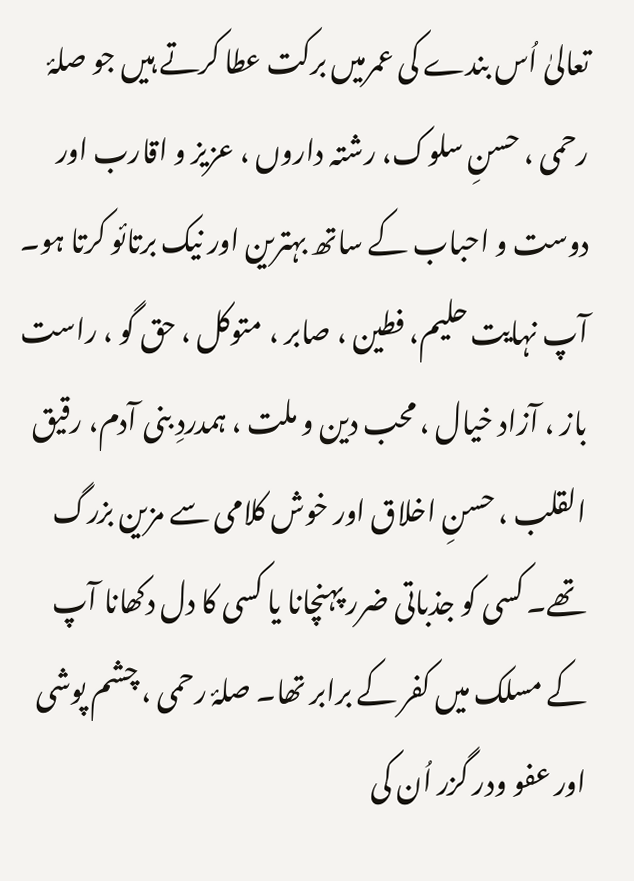تعالیٰ اُس بندے کی عمرمیں برکت عطا کرتے ہیں جو صلۂ رحمی ، حسنِ سلوک، رشتہ داروں ، عزیز و اقارب اور دوست و احباب کے ساتھ بہترین اور نیک برتائو کرتا ہو۔ آپ نہایت حلیم، فطین ، صابر ، متوکل ، حق گو ، راست باز ، آزاد خیال ، محب دین و ملت ، ہمدردِ بنی آدم، رقیق القلب ، حسنِ اخلاق اور خوش کلامی سے مزین بزرگ تھے۔ کسی کو جذباتی ضرر پہنچانا یا کسی کا دل دکھانا آپ کے مسلک میں کفر کے برابر تھا۔ صلۂ رحمی ، چشم پوشی اور عفو ودر گزر اُن کی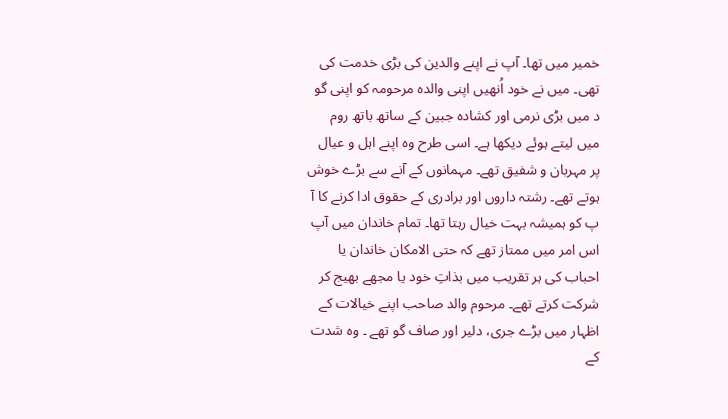خمیر میں تھا۔ آپ نے اپنے والدین کی بڑی خدمت کی تھی۔ میں نے خود اُنھیں اپنی والدہ مرحومہ کو اپنی گو د میں بڑی نرمی اور کشادہ جبین کے ساتھ باتھ روم میں لیتے ہوئے دیکھا ہے۔ اسی طرح وہ اپنے اہل و عیال پر مہربان و شفیق تھے۔ مہمانوں کے آنے سے بڑے خوش ہوتے تھے۔ رشتہ داروں اور برادری کے حقوق ادا کرنے کا آ پ کو ہمیشہ بہت خیال رہتا تھا۔ تمام خاندان میں آپ اس امر میں ممتاز تھے کہ حتی الامکان خاندان یا احباب کی ہر تقریب میں بذاتِ خود یا مجھے بھیج کر شرکت کرتے تھے۔ مرحوم والد صاحب اپنے خیالات کے اظہار میں بڑے جری، دلیر اور صاف گو تھے ۔ وہ شدت کے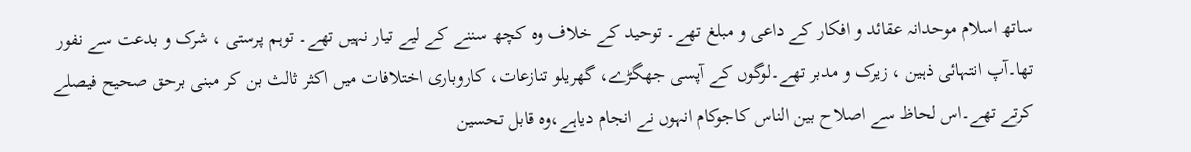ساتھ اسلام موحدانہ عقائد و افکار کے داعی و مبلغ تھے۔ توحید کے خلاف وہ کچھ سننے کے لیے تیار نہیں تھے۔ توہم پرستی ، شرک و بدعت سے نفور تھا۔آپ انتہائی ذہین ، زیرک و مدبر تھے۔لوگوں کے آپسی جھگڑے، گھریلو تنازعات، کاروباری اختلافات میں اکثر ثالث بن کر مبنی برحق صحیح فیصلے کرتے تھے۔اس لحاظ سے اصلاح بین الناس کاجوکام انہوں نے انجام دیاہے،وہ قابل تحسین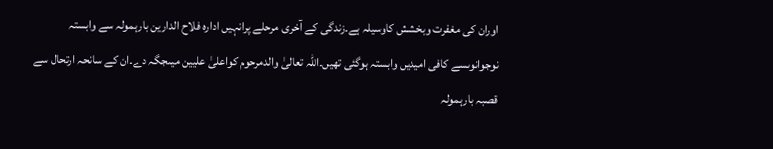اوران کی مغفرت وبخشش کاوسیلہ ہے۔زندگی کے آخری مرحلے پرانہیں ادارہ فلاح الدارین بارہمولہ سے وابستہ نوجوانوںسے کافی امیدیں وابستہ ہوگئی تھیں۔اللہ تعالیٰ والدمرحوم کواعلیٰ علیین میںجگہ دے۔ان کے سانحہ ارتحال سے قصبہ بارہمولہ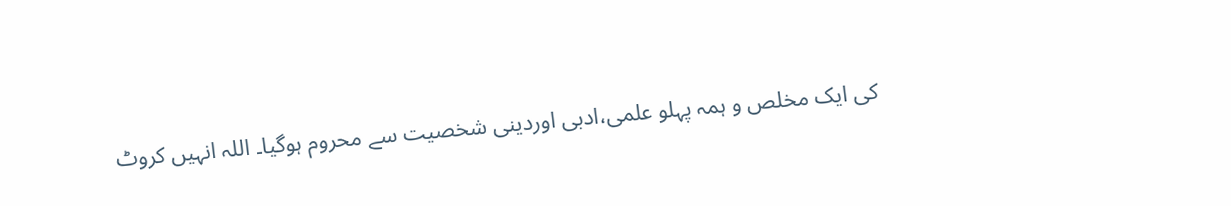کی ایک مخلص و ہمہ پہلو علمی،ادبی اوردینی شخصیت سے محروم ہوگیا۔ اللہ انہیں کروٹ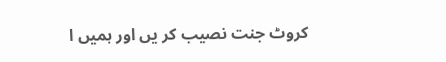کروٹ جنت نصیب کر یں اور ہمیں ا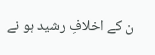ن کے اخلافِ رشید ہو نے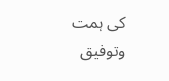کی ہمت وتوفیق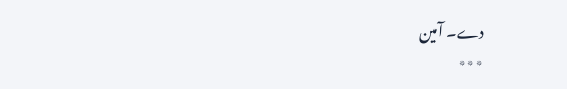دے۔ آمین
٭٭٭